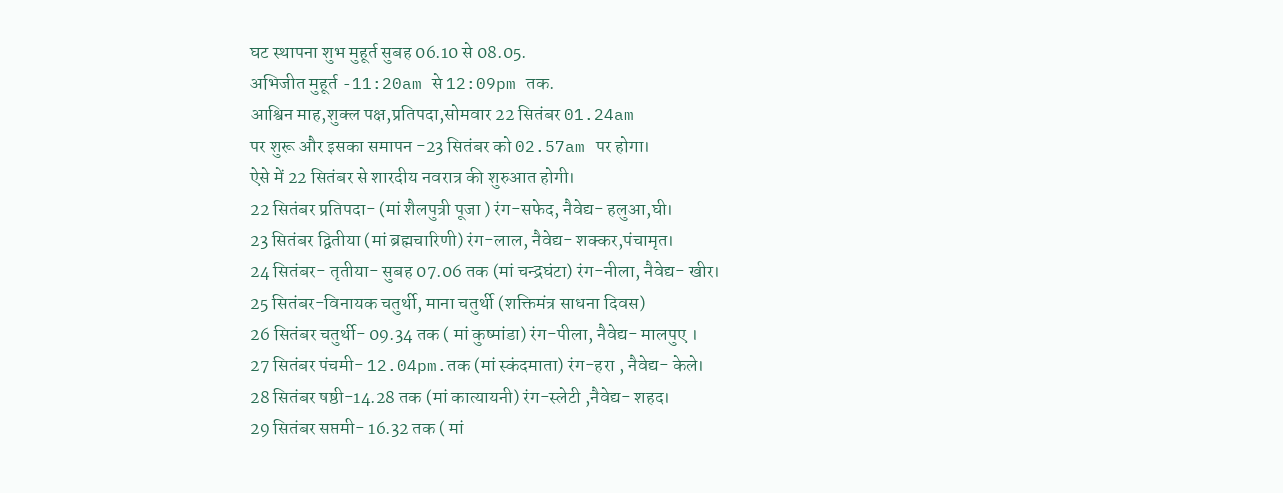घट स्थापना शुभ मुहूर्त सुबह 06.10 से 08.05.
अभिजीत मुहूर्त -11:20am से 12:09pm तक.
आश्विन माह,शुक्ल पक्ष,प्रतिपदा,सोमवार 22 सितंबर 01.24am
पर शुरू और इसका समापन -23 सितंबर को 02.57am पर होगा।
ऐसे में 22 सितंबर से शारदीय नवरात्र की शुरुआत होगी।
22 सितंबर प्रतिपदा- (मां शैलपुत्री पूजा ) रंग-सफेद, नैवेद्य- हलुआ,घी।
23 सितंबर द्वितीया (मां ब्रह्मचारिणी) रंग-लाल, नैवेद्य- शक्कर,पंचामृत।
24 सितंबर- तृतीया- सुबह 07.06 तक (मां चन्द्रघंटा) रंग-नीला, नैवेद्य- खीर।
25 सितंबर-विनायक चतुर्थी, माना चतुर्थी (शक्तिमंत्र साधना दिवस)
26 सितंबर चतुर्थी- 09.34 तक ( मां कुष्मांडा) रंग-पीला, नैवेद्य- मालपुए ।
27 सितंबर पंचमी- 12.04pm.तक (मां स्कंदमाता) रंग-हरा , नैवेद्य- केले।
28 सितंबर षष्ठी-14.28 तक (मां कात्यायनी) रंग-स्लेटी ,नैवेद्य- शहद।
29 सितंबर सप्तमी- 16.32 तक ( मां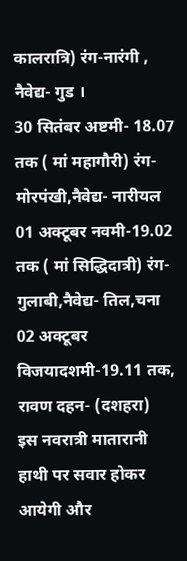कालरात्रि) रंग-नारंगी , नैवेद्य- गुड ।
30 सितंबर अष्टमी- 18.07 तक ( मां महागौरी) रंग-मोरपंखी,नैवेद्य- नारीयल
01 अक्टूबर नवमी-19.02 तक ( मां सिद्धिदात्री) रंग-गुलाबी,नैवेद्य- तिल,चना
02 अक्टूबर विजयादशमी-19.11 तक, रावण दहन- (दशहरा)
इस नवरात्री मातारानी हाथी पर सवार होकर आयेगी और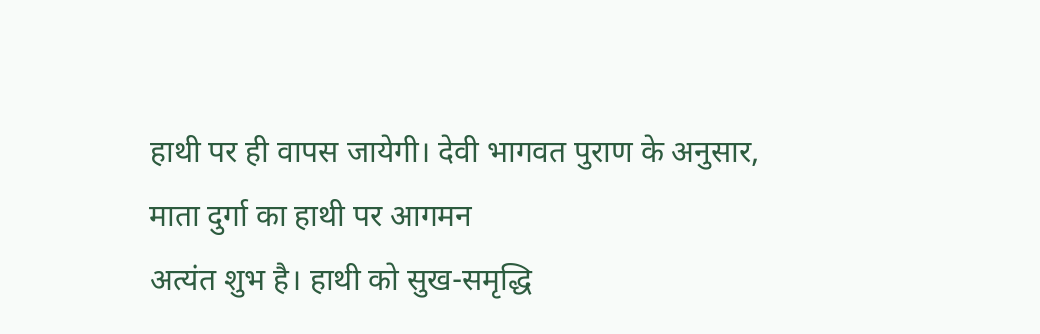हाथी पर ही वापस जायेगी। देवी भागवत पुराण के अनुसार, माता दुर्गा का हाथी पर आगमन
अत्यंत शुभ है। हाथी को सुख-समृद्धि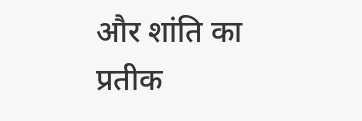और शांति का प्रतीक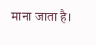माना जाता है।